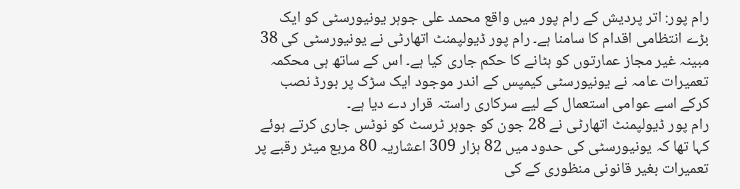رام پور: اتر پردیش کے رام پور میں واقع محمد علی جوہر یونیورسٹی کو ایک بڑے انتظامی اقدام کا سامنا ہے۔ رام پور ڈیولپمنٹ اتھارٹی نے یونیورسٹی کی 38 مبینہ غیر مجاز عمارتوں کو ہٹانے کا حکم جاری کیا ہے۔ اس کے ساتھ ہی محکمہ تعمیرات عامہ نے یونیورسٹی کیمپس کے اندر موجود ایک سڑک پر بورڈ نصب کرکے اسے عوامی استعمال کے لیے سرکاری راستہ قرار دے دیا ہے۔
رام پور ڈیولپمنٹ اتھارٹی نے 28 جون کو جوہر ٹرسٹ کو نوٹس جاری کرتے ہوئے کہا تھا کہ یونیورسٹی کی حدود میں 82 ہزار 309 اعشاریہ 80 مربع میٹر رقبے پر تعمیرات بغیر قانونی منظوری کے کی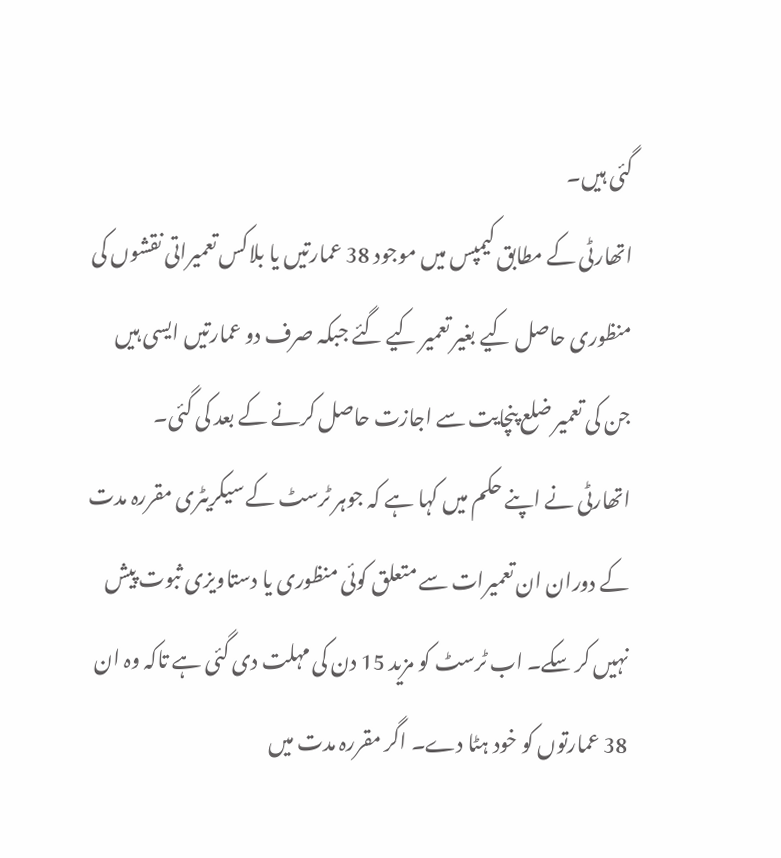گئی ہیں۔
اتھارٹی کے مطابق کیمپس میں موجود 38 عمارتیں یا بلاکس تعمیراتی نقشوں کی منظوری حاصل کیے بغیر تعمیر کیے گئے جبکہ صرف دو عمارتیں ایسی ہیں جن کی تعمیر ضلع پنچایت سے اجازت حاصل کرنے کے بعد کی گئی۔
اتھارٹی نے اپنے حکم میں کہا ہے کہ جوہر ٹرسٹ کے سیکریٹری مقررہ مدت کے دوران ان تعمیرات سے متعلق کوئی منظوری یا دستاویزی ثبوت پیش نہیں کر سکے۔ اب ٹرسٹ کو مزید 15 دن کی مہلت دی گئی ہے تاکہ وہ ان 38 عمارتوں کو خود ہٹا دے۔ اگر مقررہ مدت میں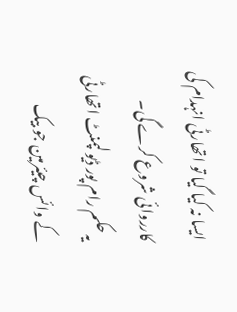ایسا نہ کیا گیا تو اتھارٹی انہدام کی کارروائی شروع کرے گی۔
یہ حکم رام پور ڈیولپمنٹ اتھارٹی کے وائس چیئرمین جو بیک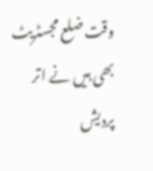وقت ضلع مجسٹریٹ بھی ہیں نے اتر پردیش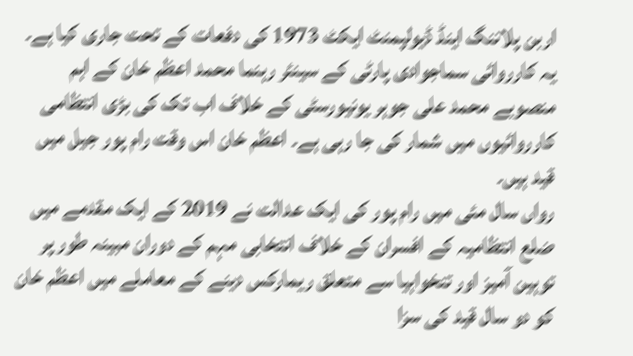اربن پلاننگ اینڈ ڈیولپمنٹ ایکٹ 1973 کی دفعات کے تحت جاری کیا ہے۔
یہ کارروائی سماجوادی پارٹی کے سینئر رہنما محمد اعظم خان کے اہم منصوبے محمد علی جوہر یونیورسٹی کے خلاف اب تک کی بڑی انتظامی کارروائیوں میں شمار کی جا رہی ہے۔ اعظم خان اس وقت رام پور جیل میں قید ہیں۔
رواں سال مئی میں رام پور کی ایک عدالت نے 2019 کے ایک مقدمے میں ضلع انتظامیہ کے افسران کے خلاف انتخابی مہم کے دوران مبینہ طور پر توہین آمیز اور تنخواہیا سے متعلق ریمارکس دینے کے معاملے میں اعظم خان کو دو سال قید کی سزا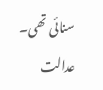سنائی تھی۔ عدالت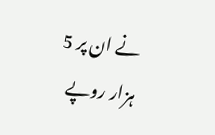نے ان پر 5 ہزار روپے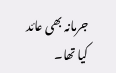جرمانہ بھی عائد کیا تھا۔